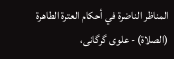المناظر الناضرة في أحکام العترة الطاهرة (الصلاة) - علوی گرگانی،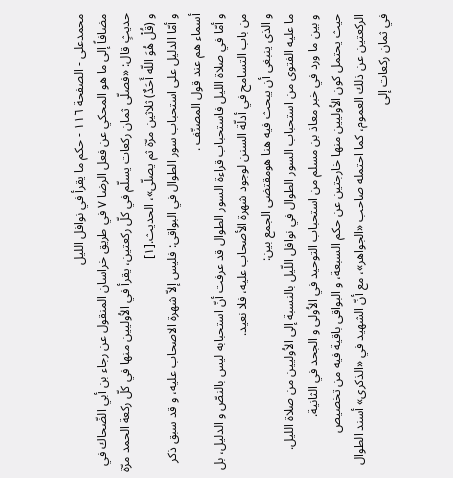محمدعلی - الصفحة ١١٦ - حكم ما يقرأ في نوافل الليل
مضافاً إلى ما هو المحكي عن فعل الرضا ٧ في طريق خراسان المنقول عن رجاء بن أبي الضّحاك في حديثٍ قال: «فصلّى ثمان ركعات يسلّم في كلّ ركعتين، يقرأ في الاُوليين منها في كلّ ركعة الحمد مرّة و (قُلْ هُوَ اللّه أَحَدٌ) ثلاثين مرّة ثم يصلّى»، الحديث.[١]
و أمّا الدليل على استحباب سور الطوال في البواقى: فليس إلاّ شهرة الاصحاب عليه، و قد سبق ذكر أسماء هم عند قول المصنّف .
و أمّا في صلاة الليل فاستحباب قراءة السور الطوال قد عرفت أنّ استحبابه ليس بالنصّ و الدليل، بل من باب التسامح في أدلّة السنن لوجود شهرة الأصحاب عليه، فلا نعيد.
و الذى ينبغى أن يبحث فيه هنا هومقتضى الجمع بين:
ما عليه الفتوى من استحباب السور الطوال في نوافل اللّيل بالنسبة إلى الاُوليين من صلاة الليل.
و بين ما ورد في خبر معاذ بن مسلم من استحباب التوحيد في الاُولى و الجحد في الثانية.
حيث يحتمل كون الاُوليين منها خارجتين عن حكم السبعة، و البواقى باقية فيه من تخصيص الركعتين عن ذلك العموم، كما احتمله صاحب «الجواهر»، مع أنّ الشهيد في «الذكرى» أسند الطوال في ثمان ركعات إلى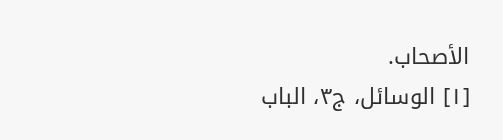الأصحاب.
[١] الوسائل، ج٣، الباب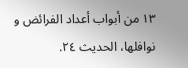١٣ من أبواب أعداد الفرائض و نوافلها، الحديث ٢٤.